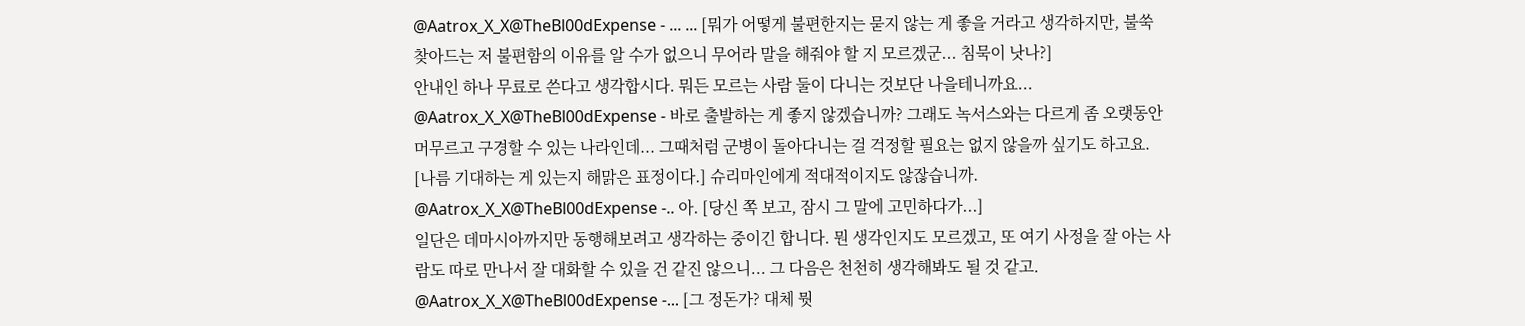@Aatrox_X_X@TheBl00dExpense - ... ... [뭐가 어떻게 불편한지는 묻지 않는 게 좋을 거라고 생각하지만, 불쑥 찾아드는 저 불편함의 이유를 알 수가 없으니 무어라 말을 해줘야 할 지 모르겠군... 침묵이 낫나?]
안내인 하나 무료로 쓴다고 생각합시다. 뭐든 모르는 사람 둘이 다니는 것보단 나을테니까요...
@Aatrox_X_X@TheBl00dExpense - 바로 출발하는 게 좋지 않겠습니까? 그래도 녹서스와는 다르게 좀 오랫동안 머무르고 구경할 수 있는 나라인데... 그때처럼 군병이 돌아다니는 걸 걱정할 필요는 없지 않을까 싶기도 하고요. [나름 기대하는 게 있는지 해맑은 표정이다.] 슈리마인에게 적대적이지도 않잖습니까.
@Aatrox_X_X@TheBl00dExpense -.. 아. [당신 쪽 보고, 잠시 그 말에 고민하다가...]
일단은 데마시아까지만 동행해보려고 생각하는 중이긴 합니다. 뭔 생각인지도 모르겠고, 또 여기 사정을 잘 아는 사람도 따로 만나서 잘 대화할 수 있을 건 같진 않으니... 그 다음은 천천히 생각해봐도 될 것 같고.
@Aatrox_X_X@TheBl00dExpense -... [그 정돈가? 대체 뭣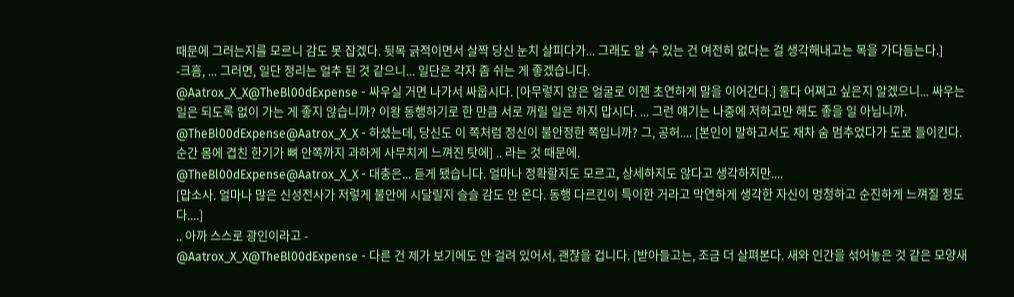때문에 그러는지를 모르니 감도 못 잡겠다. 뒷목 긁적이면서 살짝 당신 눈치 살피다가... 그래도 알 수 있는 건 여전히 없다는 걸 생각해내고는 목을 가다듬는다.]
-크흠, ... 그러면, 일단 정리는 얼추 된 것 같으니... 일단은 각자 좀 쉬는 게 좋겠습니다.
@Aatrox_X_X@TheBl00dExpense - 싸우실 거면 나가서 싸웁시다. [아무렇지 않은 얼굴로 이젠 초연하게 말을 이어간다.] 둘다 어쩌고 싶은지 알겠으니... 싸우는 일은 되도록 없이 가는 게 좋지 않습니까? 이왕 동행하기로 한 만큼 서로 꺼릴 일은 하지 맙시다. ... 그런 얘기는 나중에 저하고만 해도 좋을 일 아닙니까.
@TheBl00dExpense@Aatrox_X_X - 하셨는데, 당신도 이 쪽처럼 정신이 불안정한 쪽입니까? 그, 공허.... [본인이 말하고서도 재차 숨 멈추었다가 도로 들이킨다. 순간 몸에 겹친 한기가 뼈 안쪽까지 과하게 사무치게 느껴진 탓에] .. 라는 것 때문에.
@TheBl00dExpense@Aatrox_X_X - 대충은... 듣게 됐습니다. 얼마나 정확할지도 모르고, 상세하지도 않다고 생각하지만....
[맙소사. 얼마나 많은 신성전사가 저렇게 불안에 시달릴지 슬슬 감도 안 온다. 동행 다르킨이 특이한 거라고 막연하게 생각한 자신이 멍청하고 순진하게 느껴질 정도다....]
.. 아까 스스로 광인이라고 -
@Aatrox_X_X@TheBl00dExpense - 다른 건 제가 보기에도 안 걸려 있어서, 괜찮을 겁니다. [받아들고는, 조금 더 살펴본다. 새와 인간을 섞어놓은 것 같은 모양새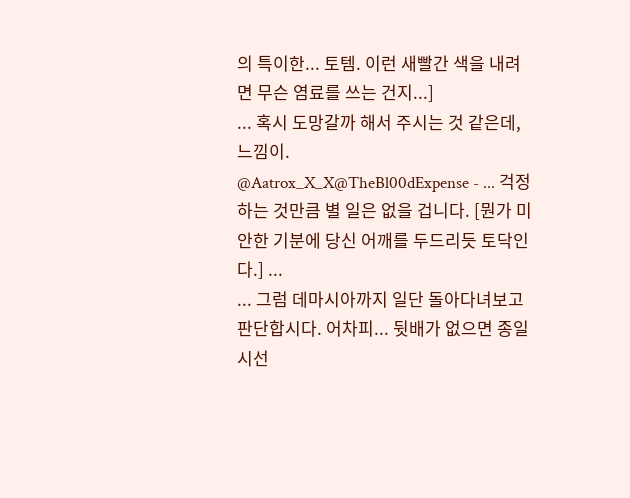의 특이한... 토템. 이런 새빨간 색을 내려면 무슨 염료를 쓰는 건지...]
... 혹시 도망갈까 해서 주시는 것 같은데, 느낌이.
@Aatrox_X_X@TheBl00dExpense - ... 걱정하는 것만큼 별 일은 없을 겁니다. [뭔가 미안한 기분에 당신 어깨를 두드리듯 토닥인다.] ...
... 그럼 데마시아까지 일단 돌아다녀보고 판단합시다. 어차피... 뒷배가 없으면 종일 시선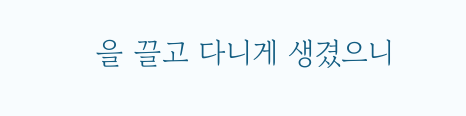을 끌고 다니게 생겼으니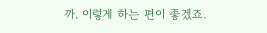까. 이렇게 하는 편이 좋겠죠.